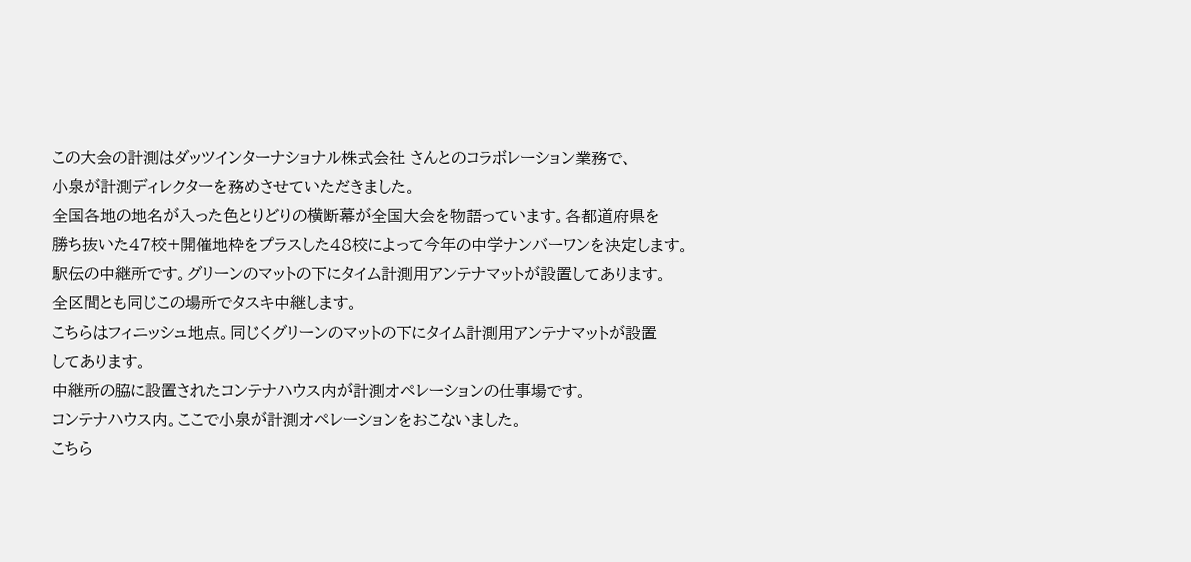この大会の計測はダッツインターナショナル株式会社 さんとのコラボレーション業務で、
小泉が計測ディレクターを務めさせていただきました。
全国各地の地名が入った色とりどりの横断幕が全国大会を物語っています。各都道府県を
勝ち抜いた47校+開催地枠をプラスした48校によって今年の中学ナンバーワンを決定します。
駅伝の中継所です。グリーンのマットの下にタイム計測用アンテナマットが設置してあります。
全区間とも同じこの場所でタスキ中継します。
こちらはフィニッシュ地点。同じくグリーンのマットの下にタイム計測用アンテナマットが設置
してあります。
中継所の脇に設置されたコンテナハウス内が計測オペレーションの仕事場です。
コンテナハウス内。ここで小泉が計測オペレーションをおこないました。
こちら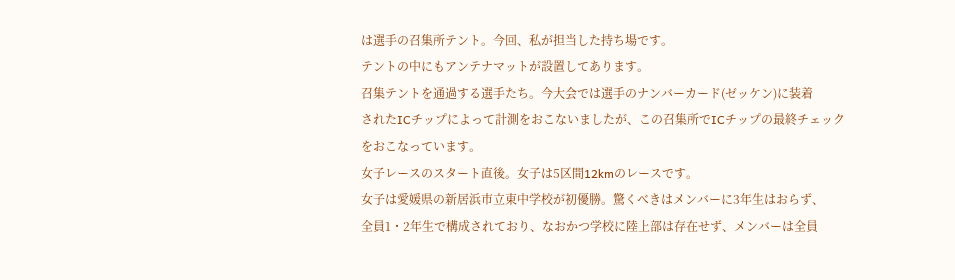は選手の召集所テント。今回、私が担当した持ち場です。
テントの中にもアンテナマットが設置してあります。
召集テントを通過する選手たち。今大会では選手のナンバーカード(ゼッケン)に装着
されたICチップによって計測をおこないましたが、この召集所でICチップの最終チェック
をおこなっています。
女子レースのスタート直後。女子は5区間12kmのレースです。
女子は愛媛県の新居浜市立東中学校が初優勝。驚くべきはメンバーに3年生はおらず、
全員1・2年生で構成されており、なおかつ学校に陸上部は存在せず、メンバーは全員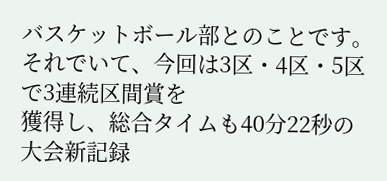バスケットボール部とのことです。それでいて、今回は3区・4区・5区で3連続区間賞を
獲得し、総合タイムも40分22秒の大会新記録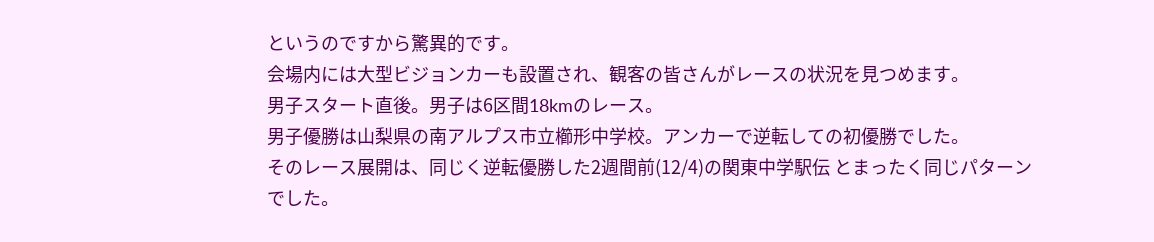というのですから驚異的です。
会場内には大型ビジョンカーも設置され、観客の皆さんがレースの状況を見つめます。
男子スタート直後。男子は6区間18kmのレース。
男子優勝は山梨県の南アルプス市立櫛形中学校。アンカーで逆転しての初優勝でした。
そのレース展開は、同じく逆転優勝した2週間前(12/4)の関東中学駅伝 とまったく同じパターン
でした。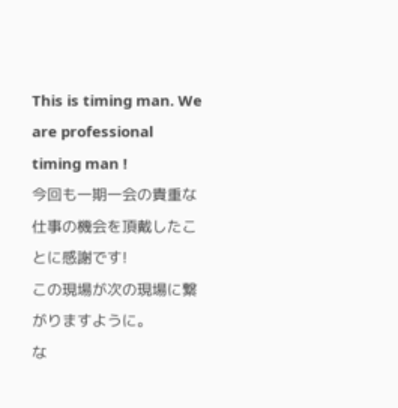This is timing man. We are professional timing man !
今回も一期一会の貴重な仕事の機会を頂戴したことに感謝です!
この現場が次の現場に繋がりますように。
な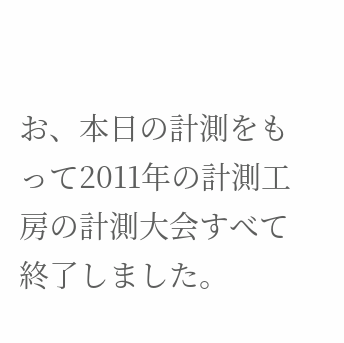お、本日の計測をもって2011年の計測工房の計測大会すべて終了しました。